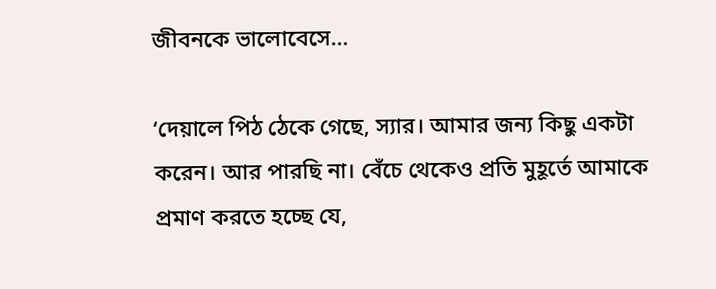জীবনকে ভালোবেসে…

‘দেয়ালে পিঠ ঠেকে গেছে, স্যার। আমার জন্য কিছু একটা করেন। আর পারছি না। বেঁচে থেকেও প্রতি মুহূর্তে আমাকে প্রমাণ করতে হচ্ছে যে,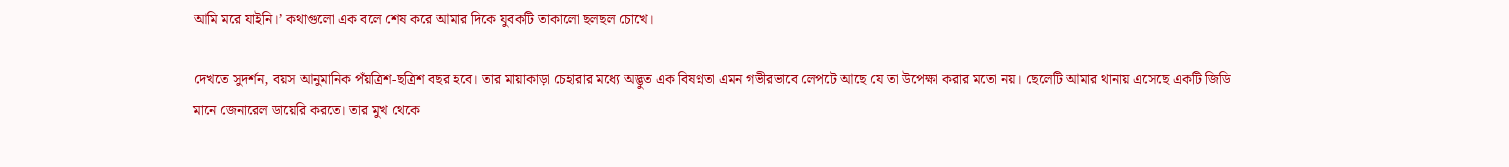আমি মরে যাইনি।’ কথাগুলো এক বলে শেষ করে আমার দিকে যুবকটি তাকালো ছলছল চোখে।

দেখতে সুদর্শন, বয়স আনুমানিক পঁয়ত্রিশ-ছত্রিশ বছর হবে। তার মায়াকাড়া চেহারার মধ্যে অদ্ভুত এক বিষণ্নতা এমন গভীরভাবে লেপটে আছে যে তা উপেক্ষা করার মতো নয়। ছেলেটি আমার থানায় এসেছে একটি জিডি মানে জেনারেল ডায়েরি করতে। তার মুখ থেকে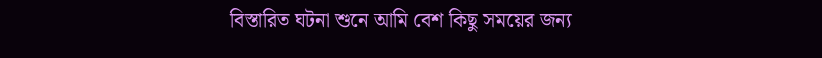বিস্তারিত ঘটনা শুনে আমি বেশ কিছু সময়ের জন্য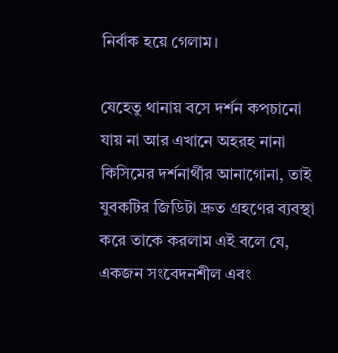নির্বাক হয়ে গেলাম।

যেহেতু থানায় বসে দর্শন কপচানো যায় না আর এখানে অহরহ নানা কিসিমের দর্শনার্থীর আনাগোনা, তাই যুবকটির জিডিটা দ্রুত গ্রহণের ব্যবস্থা করে তাকে করলাম এই বলে যে, একজন সংবেদনশীল এবং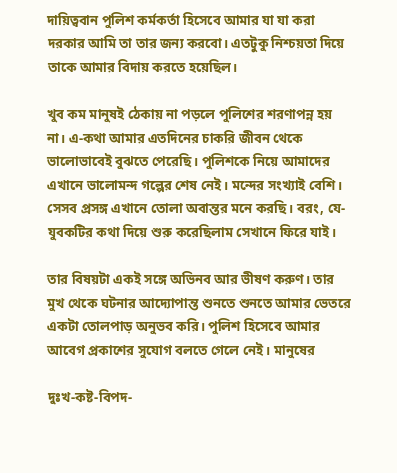দায়িত্ববান পুলিশ কর্মকর্তা হিসেবে আমার যা যা করা দরকার আমি তা তার জন্য করবো। এতটুকু নিশ্চয়তা দিয়ে তাকে আমার বিদায় করতে হয়েছিল।

খুব কম মানুষই ঠেকায় না পড়লে পুলিশের শরণাপন্ন হয় না। এ-কথা আমার এতদিনের চাকরি জীবন থেকে ভালোভাবেই বুঝতে পেরেছি। পুলিশকে নিয়ে আমাদের এখানে ভালোমন্দ গল্পের শেষ নেই। মন্দের সংখ্যাই বেশি। সেসব প্রসঙ্গ এখানে তোলা অবান্তর মনে করছি। বরং, যে-যুবকটির কথা দিয়ে শুরু করেছিলাম সেখানে ফিরে যাই।

তার বিষয়টা একই সঙ্গে অভিনব আর ভীষণ করুণ। তার মুখ থেকে ঘটনার আদ্যোপান্ত শুনতে শুনতে আমার ভেতরে একটা তোলপাড় অনুভব করি। পুলিশ হিসেবে আমার আবেগ প্রকাশের সুযোগ বলতে গেলে নেই। মানুষের

দুঃখ-কষ্ট-বিপদ-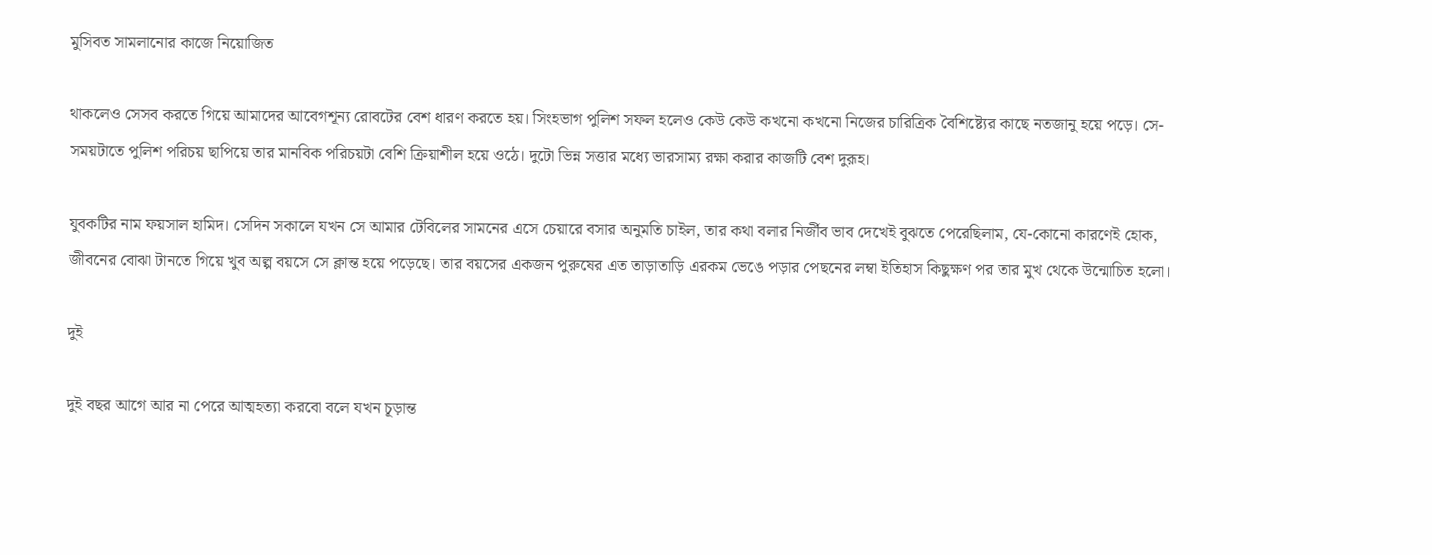মুসিবত সামলানোর কাজে নিয়োজিত

থাকলেও সেসব করতে গিয়ে আমাদের আবেগশূন্য রোবটের বেশ ধারণ করতে হয়। সিংহভাগ পুলিশ সফল হলেও কেউ কেউ কখনো কখনো নিজের চারিত্রিক বৈশিষ্ট্যের কাছে নতজানু হয়ে পড়ে। সে-সময়টাতে পুলিশ পরিচয় ছাপিয়ে তার মানবিক পরিচয়টা বেশি ক্রিয়াশীল হয়ে ওঠে। দুটো ভিন্ন সত্তার মধ্যে ভারসাম্য রক্ষা করার কাজটি বেশ দুরূহ।

যুবকটির নাম ফয়সাল হামিদ। সেদিন সকালে যখন সে আমার টেবিলের সামনের এসে চেয়ারে বসার অনুমতি চাইল, তার কথা বলার নির্জীব ভাব দেখেই বুঝতে পেরেছিলাম, যে-কোনো কারণেই হোক, জীবনের বোঝা টানতে গিয়ে খুব অল্প বয়সে সে ক্লান্ত হয়ে পড়েছে। তার বয়সের একজন পুরুষের এত তাড়াতাড়ি এরকম ভেঙে পড়ার পেছনের লম্বা ইতিহাস কিছুক্ষণ পর তার মুখ থেকে উন্মোচিত হলো।

দুই

দুই বছর আগে আর না পেরে আত্মহত্যা করবো বলে যখন চূড়ান্ত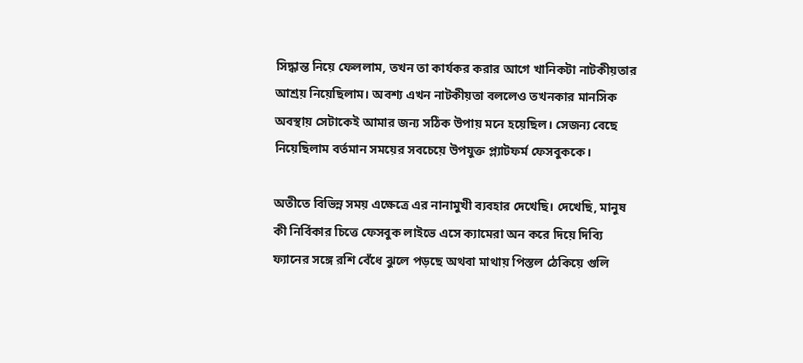সিদ্ধান্ত নিয়ে ফেললাম, তখন তা কার্যকর করার আগে খানিকটা নাটকীয়তার আশ্রয় নিয়েছিলাম। অবশ্য এখন নাটকীয়তা বললেও তখনকার মানসিক অবস্থায় সেটাকেই আমার জন্য সঠিক উপায় মনে হয়েছিল। সেজন্য বেছে নিয়েছিলাম বর্তমান সময়ের সবচেয়ে উপযুক্ত প্ল্যাটফর্ম ফেসবুককে।

অতীতে বিভিন্ন সময় এক্ষেত্রে এর নানামুখী ব্যবহার দেখেছি। দেখেছি, মানুষ কী নির্বিকার চিত্তে ফেসবুক লাইভে এসে ক্যামেরা অন করে দিয়ে দিব্যি ফ্যানের সঙ্গে রশি বেঁধে ঝুলে পড়ছে অথবা মাথায় পিস্তল ঠেকিয়ে গুলি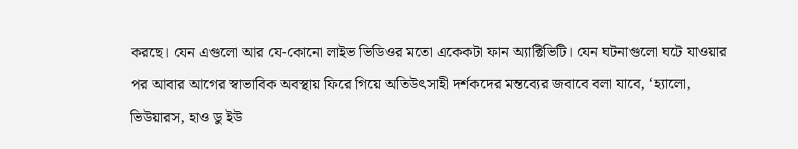করছে। যেন এগুলো আর যে-কোনো লাইভ ভিডিওর মতো একেকটা ফান অ্যাক্টিভিটি। যেন ঘটনাগুলো ঘটে যাওয়ার পর আবার আগের স্বাভাবিক অবস্থায় ফিরে গিয়ে অতিউৎসাহী দর্শকদের মন্তব্যের জবাবে বলা যাবে, ‘হ্যালো, ভিউয়ারস, হাও ডু ইউ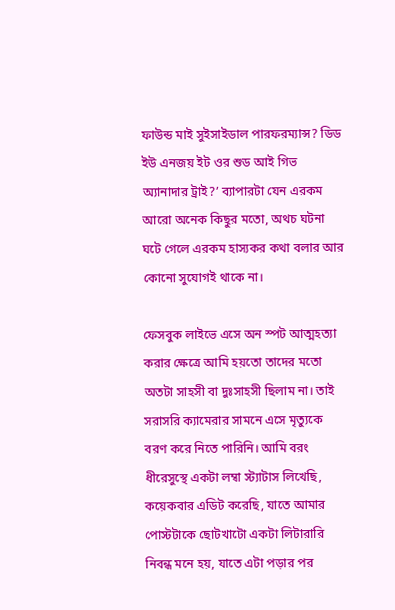ফাউন্ড মাই সুইসাইডাল পারফরম্যান্স? ডিড ইউ এনজয় ইট ওর শুড আই গিভ অ্যানাদার ট্রাই?’ ব্যাপারটা যেন এরকম আরো অনেক কিছুর মতো, অথচ ঘটনা ঘটে গেলে এরকম হাস্যকর কথা বলার আর কোনো সুযোগই থাকে না।

ফেসবুক লাইভে এসে অন স্পট আত্মহত্যা করার ক্ষেত্রে আমি হয়তো তাদের মতো অতটা সাহসী বা দুঃসাহসী ছিলাম না। তাই সরাসরি ক্যামেরার সামনে এসে মৃত্যুকে বরণ করে নিতে পারিনি। আমি বরং ধীরেসুস্থে একটা লম্বা স্ট্যাটাস লিখেছি, কয়েকবার এডিট করেছি, যাতে আমার পোস্টটাকে ছোটখাটো একটা লিটারারি নিবন্ধ মনে হয়, যাতে এটা পড়ার পর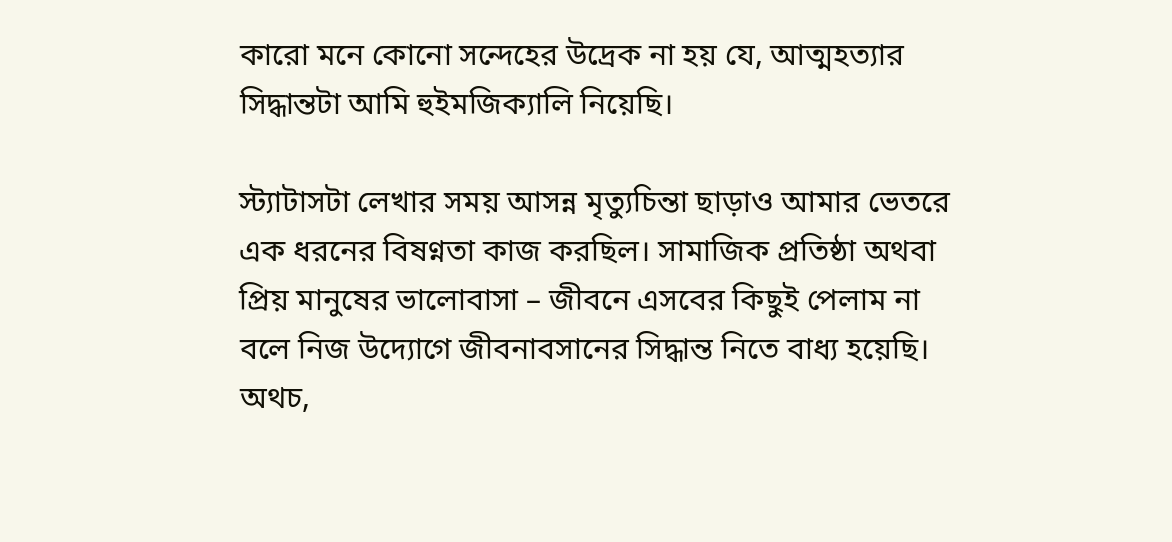কারো মনে কোনো সন্দেহের উদ্রেক না হয় যে, আত্মহত্যার সিদ্ধান্তটা আমি হুইমজিক্যালি নিয়েছি।

স্ট্যাটাসটা লেখার সময় আসন্ন মৃত্যুচিন্তা ছাড়াও আমার ভেতরে এক ধরনের বিষণ্নতা কাজ করছিল। সামাজিক প্রতিষ্ঠা অথবা প্রিয় মানুষের ভালোবাসা – জীবনে এসবের কিছুই পেলাম না বলে নিজ উদ্যোগে জীবনাবসানের সিদ্ধান্ত নিতে বাধ্য হয়েছি। অথচ,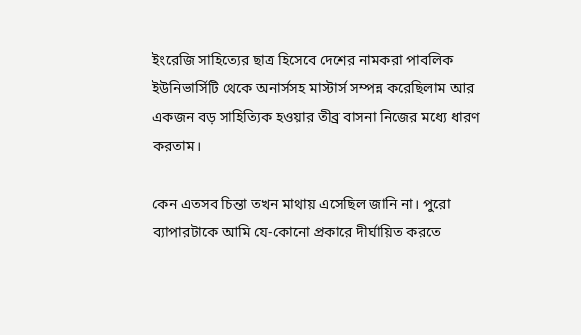ইংরেজি সাহিত্যের ছাত্র হিসেবে দেশের নামকরা পাবলিক ইউনিভার্সিটি থেকে অনার্সসহ মাস্টার্স সম্পন্ন করেছিলাম আর একজন বড় সাহিত্যিক হওয়ার তীব্র বাসনা নিজের মধ্যে ধারণ করতাম।

কেন এতসব চিন্তা তখন মাথায় এসেছিল জানি না। পুরো ব্যাপারটাকে আমি যে-কোনো প্রকারে দীর্ঘায়িত করতে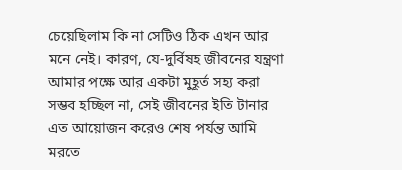চেয়েছিলাম কি না সেটিও ঠিক এখন আর মনে নেই। কারণ, যে-দুর্বিষহ জীবনের যন্ত্রণা আমার পক্ষে আর একটা মুহূর্ত সহ্য করা সম্ভব হচ্ছিল না, সেই জীবনের ইতি টানার এত আয়োজন করেও শেষ পর্যন্ত আমি মরতে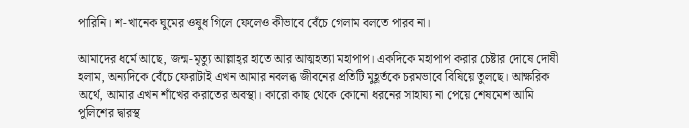পারিনি। শ-খানেক ঘুমের ওষুধ গিলে ফেলেও কীভাবে বেঁচে গেলাম বলতে পারব না।

আমাদের ধর্মে আছে, জন্ম-মৃত্যু আল্লাহ্‌র হাতে আর আত্মহত্যা মহাপাপ। একদিকে মহাপাপ করার চেষ্টার দোষে দোষী হলাম, অন্যদিকে বেঁচে ফেরাটাই এখন আমার নবলব্ধ জীবনের প্রতিটি মুহূর্তকে চরমভাবে বিষিয়ে তুলছে। আক্ষরিক অর্থে, আমার এখন শাঁখের করাতের অবস্থা। কারো কাছ থেকে কোনো ধরনের সাহায্য না পেয়ে শেষমেশ আমি পুলিশের দ্বারস্থ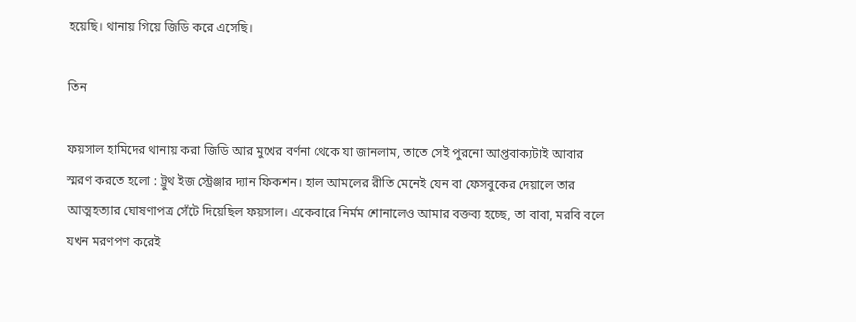হয়েছি। থানায় গিয়ে জিডি করে এসেছি।

তিন

ফয়সাল হামিদের থানায় করা জিডি আর মুখের বর্ণনা থেকে যা জানলাম, তাতে সেই পুরনো আপ্তবাক্যটাই আবার স্মরণ করতে হলো : ট্রুথ ইজ স্ট্রেঞ্জার দ্যান ফিকশন। হাল আমলের রীতি মেনেই যেন বা ফেসবুকের দেয়ালে তার আত্মহত্যার ঘোষণাপত্র সেঁটে দিয়েছিল ফয়সাল। একেবারে নির্মম শোনালেও আমার বক্তব্য হচ্ছে, তা বাবা, মরবি বলে যখন মরণপণ করেই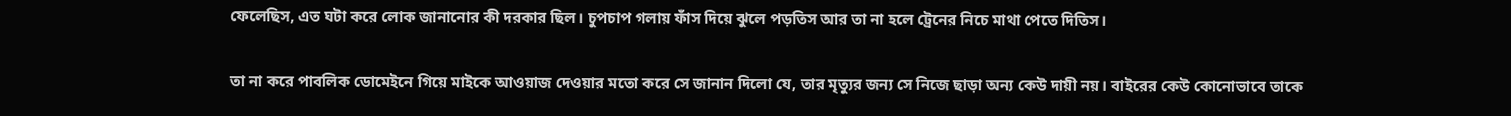ফেলেছিস, এত ঘটা করে লোক জানানোর কী দরকার ছিল। চুপচাপ গলায় ফাঁস দিয়ে ঝুলে পড়তিস আর তা না হলে ট্রেনের নিচে মাথা পেতে দিতিস।

তা না করে পাবলিক ডোমেইনে গিয়ে মাইকে আওয়াজ দেওয়ার মতো করে সে জানান দিলো যে, তার মৃত্যুর জন্য সে নিজে ছাড়া অন্য কেউ দায়ী নয়। বাইরের কেউ কোনোভাবে তাকে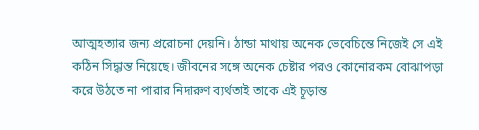আত্মহত্যার জন্য প্ররোচনা দেয়নি। ঠান্ডা মাথায় অনেক ভেবেচিন্তে নিজেই সে এই কঠিন সিদ্ধান্ত নিয়েছে। জীবনের সঙ্গে অনেক চেষ্টার পরও কোনোরকম বোঝাপড়া করে উঠতে না পারার নিদারুণ ব্যর্থতাই তাকে এই চূড়ান্ত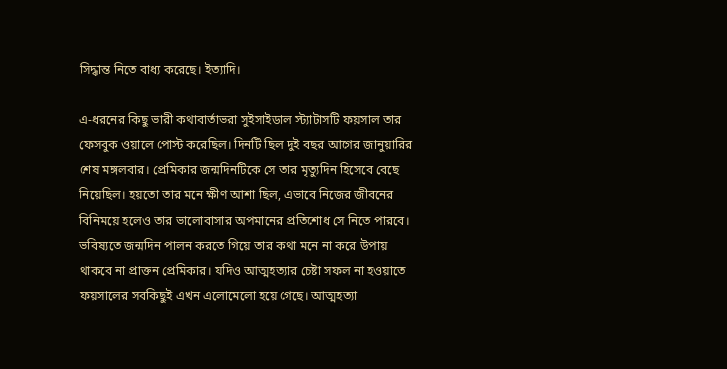সিদ্ধান্ত নিতে বাধ্য করেছে। ইত্যাদি।

এ-ধরনের কিছু ভারী কথাবার্তাভরা সুইসাইডাল স্ট্যাটাসটি ফয়সাল তার ফেসবুক ওয়ালে পোস্ট করেছিল। দিনটি ছিল দুই বছর আগের জানুয়ারির শেষ মঙ্গলবার। প্রেমিকার জন্মদিনটিকে সে তার মৃত্যুদিন হিসেবে বেছে নিয়েছিল। হয়তো তার মনে ক্ষীণ আশা ছিল, এভাবে নিজের জীবনের বিনিময়ে হলেও তার ভালোবাসার অপমানের প্রতিশোধ সে নিতে পারবে। ভবিষ্যতে জন্মদিন পালন করতে গিয়ে তার কথা মনে না করে উপায় থাকবে না প্রাক্তন প্রেমিকার। যদিও আত্মহত্যার চেষ্টা সফল না হওয়াতে ফয়সালের সবকিছুই এখন এলোমেলো হয়ে গেছে। আত্মহত্যা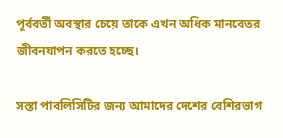পূর্ববর্তী অবস্থার চেয়ে তাকে এখন অধিক মানবেতর জীবনযাপন করতে হচ্ছে।

সস্তা পাবলিসিটির জন্য আমাদের দেশের বেশিরভাগ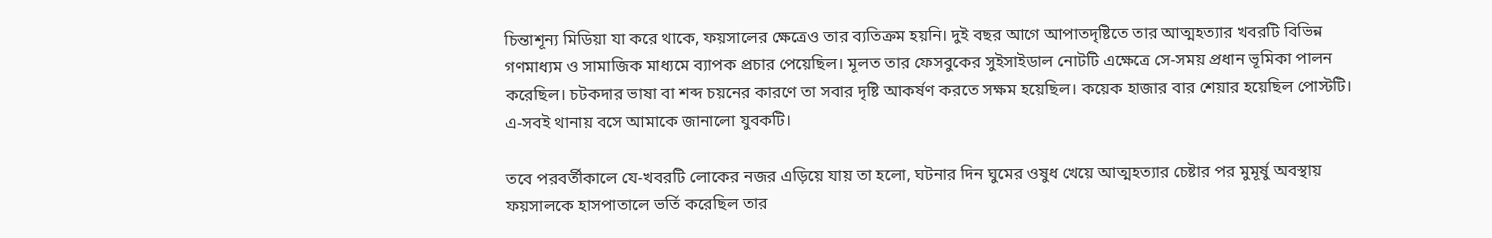চিন্তাশূন্য মিডিয়া যা করে থাকে, ফয়সালের ক্ষেত্রেও তার ব্যতিক্রম হয়নি। দুই বছর আগে আপাতদৃষ্টিতে তার আত্মহত্যার খবরটি বিভিন্ন গণমাধ্যম ও সামাজিক মাধ্যমে ব্যাপক প্রচার পেয়েছিল। মূলত তার ফেসবুকের সুইসাইডাল নোটটি এক্ষেত্রে সে-সময় প্রধান ভূমিকা পালন করেছিল। চটকদার ভাষা বা শব্দ চয়নের কারণে তা সবার দৃষ্টি আকর্ষণ করতে সক্ষম হয়েছিল। কয়েক হাজার বার শেয়ার হয়েছিল পোস্টটি। এ-সবই থানায় বসে আমাকে জানালো যুবকটি।

তবে পরবর্তীকালে যে-খবরটি লোকের নজর এড়িয়ে যায় তা হলো, ঘটনার দিন ঘুমের ওষুধ খেয়ে আত্মহত্যার চেষ্টার পর মুমূর্ষু অবস্থায় ফয়সালকে হাসপাতালে ভর্তি করেছিল তার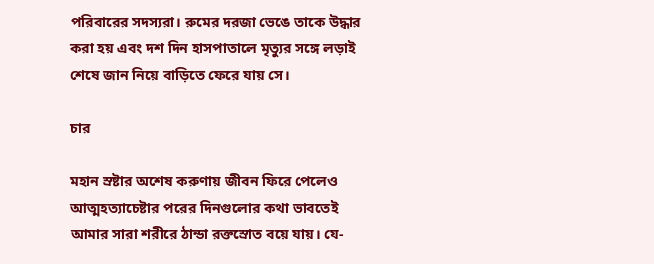পরিবারের সদস্যরা। রুমের দরজা ভেঙে তাকে উদ্ধার করা হয় এবং দশ দিন হাসপাতালে মৃত্যুর সঙ্গে লড়াই শেষে জান নিয়ে বাড়িতে ফেরে যায় সে।

চার

মহান স্রষ্টার অশেষ করুণায় জীবন ফিরে পেলেও আত্মহত্যাচেষ্টার পরের দিনগুলোর কথা ভাবতেই আমার সারা শরীরে ঠান্ডা রক্তস্রোত বয়ে যায়। যে-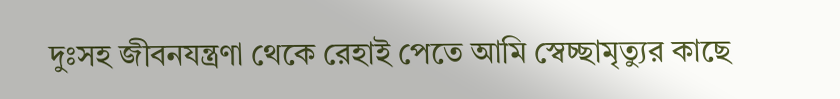দুঃসহ জীবনযন্ত্রণা থেকে রেহাই পেতে আমি স্বেচ্ছামৃত্যুর কাছে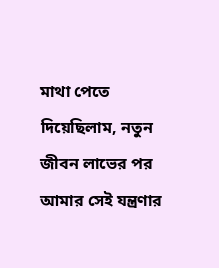মাথা পেতে দিয়েছিলাম, নতুন জীবন লাভের পর আমার সেই যন্ত্রণার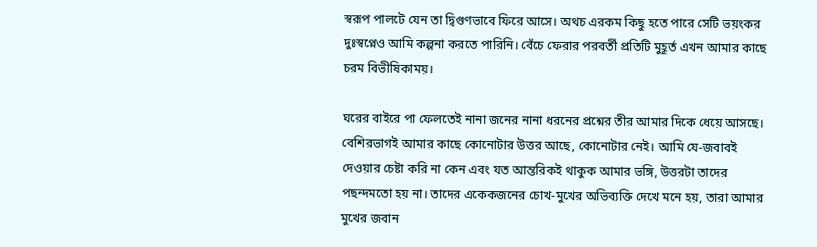স্বরূপ পালটে যেন তা দ্বিগুণভাবে ফিরে আসে। অথচ এরকম কিছু হতে পারে সেটি ভয়ংকর দুঃস্বপ্নেও আমি কল্পনা করতে পারিনি। বেঁচে ফেরার পরবর্তী প্রতিটি মুহূর্ত এখন আমার কাছে চরম বিভীষিকাময়।

ঘরের বাইরে পা ফেলতেই নানা জনের নানা ধরনের প্রশ্নের তীর আমার দিকে ধেয়ে আসছে। বেশিরভাগই আমার কাছে কোনোটার উত্তর আছে, কোনোটার নেই। আমি যে-জবাবই দেওয়ার চেষ্টা করি না কেন এবং যত আন্তরিকই থাকুক আমার ভঙ্গি, উত্তরটা তাদের পছন্দমতো হয় না। তাদের একেকজনের চোখ-মুখের অভিব্যক্তি দেখে মনে হয়, তারা আমার মুখের জবান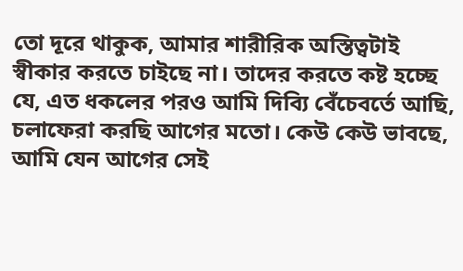তো দূরে থাকুক, আমার শারীরিক অস্তিত্বটাই স্বীকার করতে চাইছে না। তাদের করতে কষ্ট হচ্ছে যে, এত ধকলের পরও আমি দিব্যি বেঁচেবর্তে আছি, চলাফেরা করছি আগের মতো। কেউ কেউ ভাবছে, আমি যেন আগের সেই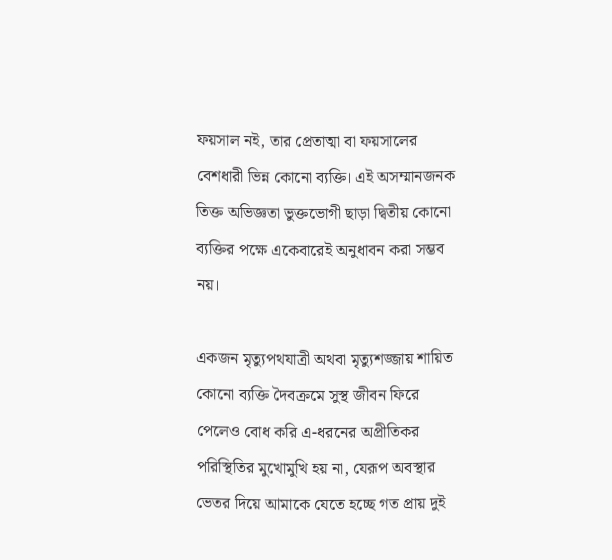ফয়সাল নই, তার প্রেতাত্মা বা ফয়সালের বেশধারী ভিন্ন কোনো ব্যক্তি। এই অসম্মানজনক তিক্ত অভিজ্ঞতা ভুক্তভোগী ছাড়া দ্বিতীয় কোনো ব্যক্তির পক্ষে একেবারেই অনুধাবন করা সম্ভব নয়।

একজন মৃত্যুপথযাত্রী অথবা মৃত্যুশজ্জায় শায়িত কোনো ব্যক্তি দৈবক্রমে সুস্থ জীবন ফিরে পেলেও বোধ করি এ-ধরনের অপ্রীতিকর পরিস্থিতির মুখোমুখি হয় না, যেরূপ অবস্থার ভেতর দিয়ে আমাকে যেতে হচ্ছে গত প্রায় দুই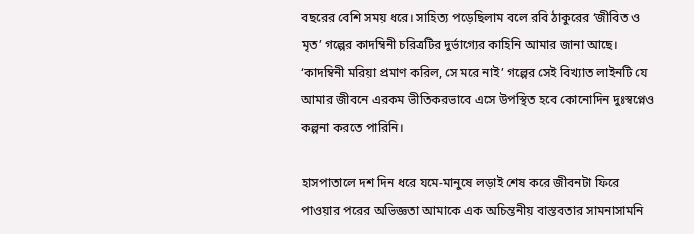বছরের বেশি সময় ধরে। সাহিত্য পড়েছিলাম বলে রবি ঠাকুরের ‘জীবিত ও মৃত’ গল্পের কাদম্বিনী চরিত্রটির দুর্ভাগ্যের কাহিনি আমার জানা আছে। ‘কাদম্বিনী মরিয়া প্রমাণ করিল, সে মরে নাই’ গল্পের সেই বিখ্যাত লাইনটি যে আমার জীবনে এরকম ভীতিকরভাবে এসে উপস্থিত হবে কোনোদিন দুঃস্বপ্নেও কল্পনা করতে পারিনি।

হাসপাতালে দশ দিন ধরে যমে-মানুষে লড়াই শেষ করে জীবনটা ফিরে পাওয়ার পরের অভিজ্ঞতা আমাকে এক অচিন্তনীয় বাস্তবতার সামনাসামনি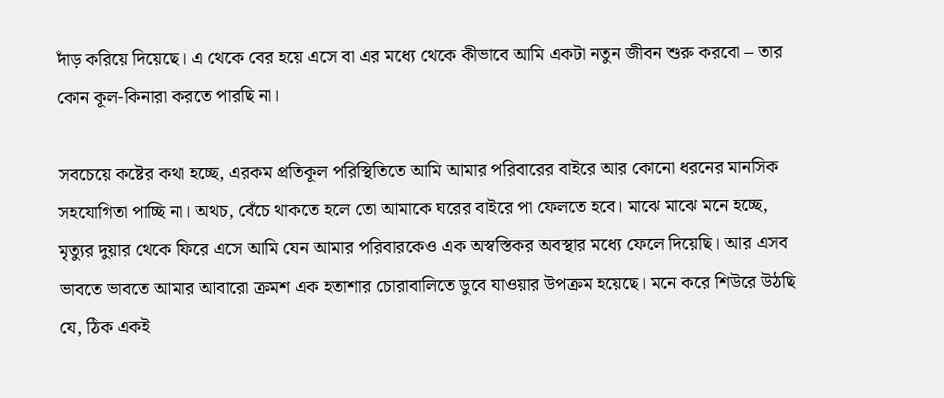দাঁড় করিয়ে দিয়েছে। এ থেকে বের হয়ে এসে বা এর মধ্যে থেকে কীভাবে আমি একটা নতুন জীবন শুরু করবো – তার কোন কূল-কিনারা করতে পারছি না।

সবচেয়ে কষ্টের কথা হচ্ছে, এরকম প্রতিকূল পরিস্থিতিতে আমি আমার পরিবারের বাইরে আর কোনো ধরনের মানসিক সহযোগিতা পাচ্ছি না। অথচ, বেঁচে থাকতে হলে তো আমাকে ঘরের বাইরে পা ফেলতে হবে। মাঝে মাঝে মনে হচ্ছে, মৃত্যুর দুয়ার থেকে ফিরে এসে আমি যেন আমার পরিবারকেও এক অস্বস্তিকর অবস্থার মধ্যে ফেলে দিয়েছি। আর এসব ভাবতে ভাবতে আমার আবারো ক্রমশ এক হতাশার চোরাবালিতে ডুবে যাওয়ার উপক্রম হয়েছে। মনে করে শিউরে উঠছি যে, ঠিক একই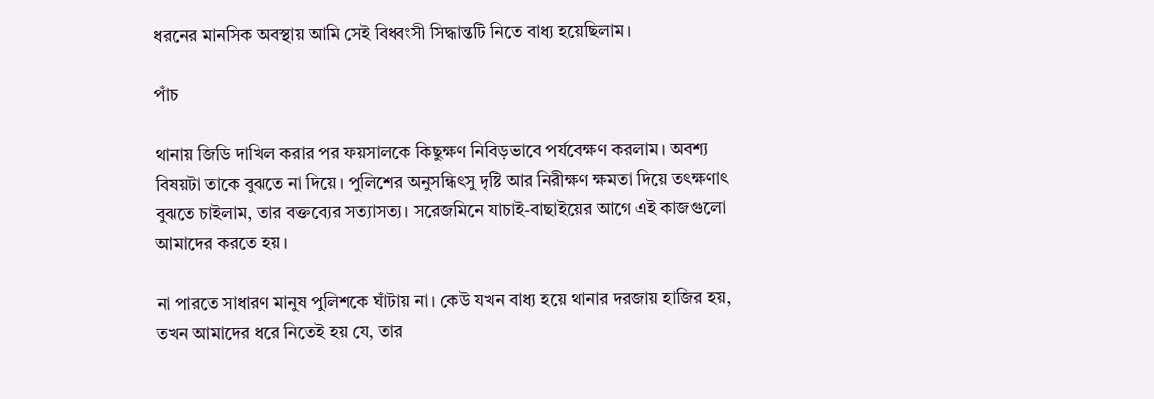ধরনের মানসিক অবস্থায় আমি সেই বিধ্বংসী সিদ্ধান্তটি নিতে বাধ্য হয়েছিলাম।

পাঁচ

থানায় জিডি দাখিল করার পর ফয়সালকে কিছুক্ষণ নিবিড়ভাবে পর্যবেক্ষণ করলাম। অবশ্য বিষয়টা তাকে বুঝতে না দিয়ে। পুলিশের অনুসন্ধিৎসু দৃষ্টি আর নিরীক্ষণ ক্ষমতা দিয়ে তৎক্ষণাৎ বুঝতে চাইলাম, তার বক্তব্যের সত্যাসত্য। সরেজমিনে যাচাই-বাছাইয়ের আগে এই কাজগুলো আমাদের করতে হয়।

না পারতে সাধারণ মানুষ পুলিশকে ঘাঁটায় না। কেউ যখন বাধ্য হয়ে থানার দরজায় হাজির হয়, তখন আমাদের ধরে নিতেই হয় যে, তার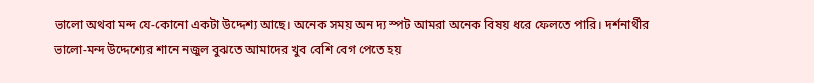ভালো অথবা মন্দ যে-কোনো একটা উদ্দেশ্য আছে। অনেক সময় অন দ্য স্পট আমরা অনেক বিষয় ধরে ফেলতে পারি। দর্শনার্থীর ভালো-মন্দ উদ্দেশ্যের শানে নজুল বুঝতে আমাদের খুব বেশি বেগ পেতে হয়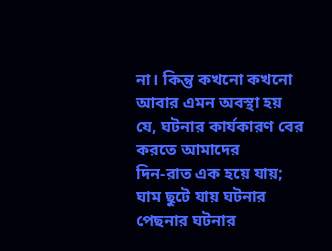না। কিন্তু কখনো কখনো আবার এমন অবস্থা হয় যে, ঘটনার কার্যকারণ বের করতে আমাদের
দিন-রাত এক হয়ে যায়; ঘাম ছুটে যায় ঘটনার পেছনার ঘটনার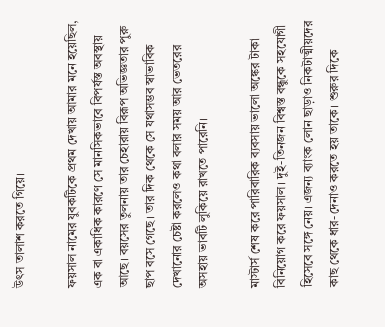উৎস তালাশ করতে গিয়ে।

ফয়সাল নামের যুবকটিকে প্রথম দেখায় আমার মনে হয়েছিল, এক বা একাধিক কারণে সে মানসিকভাবে বিপর্যস্ত অবস্থায় আছে। বয়সের তুলনায় তার চেহারায় বিরূপ অভিজ্ঞতার পুরু ছাপ বসে গেছে। তার দিক থেকে সে যথাসম্ভব স্বাভাবিক দেখানোর চেষ্টা করলেও কথা বলার সময় আর ভেতরের অসহায় ভাবটি লুকিয়ে রাখতে পারেনি।

মাস্টার্স শেষ করে পারিবারিক ব্যবসায় ভালো অঙ্কের টাকা বিনিয়োগ করে ফয়সাল। দুই-তিনজন বিশ্বস্ত বন্ধুকে সহযোগী হিসেবে সঙ্গে নেয়। এজন্য ব্যাংক লোন ছাড়াও নিকটাত্মীয়দের কাছ থেকে ধার-দেনাও করতে হয় তাকে। শুরুর দিকে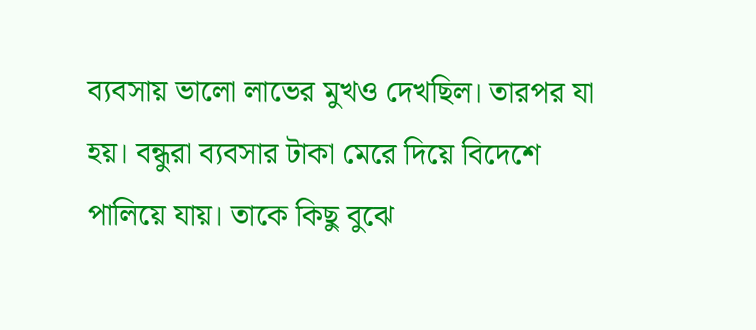ব্যবসায় ভালো লাভের মুখও দেখছিল। তারপর যা হয়। বন্ধুরা ব্যবসার টাকা মেরে দিয়ে বিদেশে পালিয়ে যায়। তাকে কিছু বুঝে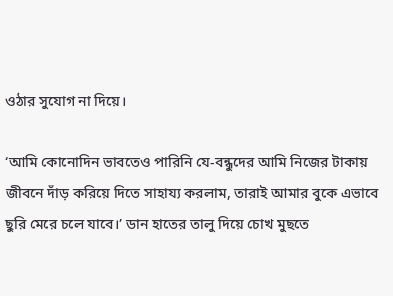ওঠার সুযোগ না দিয়ে।

‘আমি কোনোদিন ভাবতেও পারিনি যে-বন্ধুদের আমি নিজের টাকায় জীবনে দাঁড় করিয়ে দিতে সাহায্য করলাম, তারাই আমার বুকে এভাবে ছুরি মেরে চলে যাবে।’ ডান হাতের তালু দিয়ে চোখ মুছতে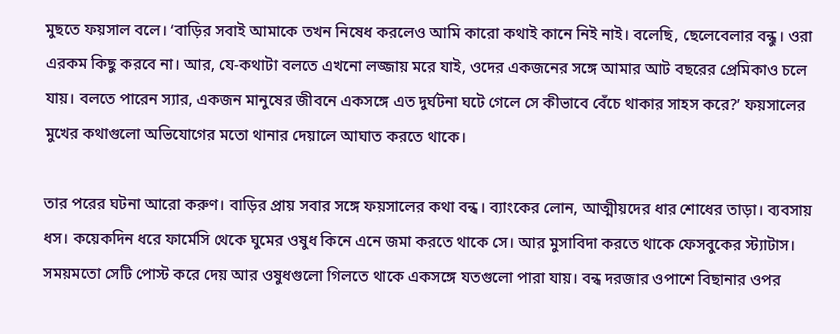মুছতে ফয়সাল বলে। ‘বাড়ির সবাই আমাকে তখন নিষেধ করলেও আমি কারো কথাই কানে নিই নাই। বলেছি, ছেলেবেলার বন্ধু। ওরা এরকম কিছু করবে না। আর, যে-কথাটা বলতে এখনো লজ্জায় মরে যাই, ওদের একজনের সঙ্গে আমার আট বছরের প্রেমিকাও চলে যায়। বলতে পারেন স্যার, একজন মানুষের জীবনে একসঙ্গে এত দুর্ঘটনা ঘটে গেলে সে কীভাবে বেঁচে থাকার সাহস করে?’ ফয়সালের মুখের কথাগুলো অভিযোগের মতো থানার দেয়ালে আঘাত করতে থাকে।

তার পরের ঘটনা আরো করুণ। বাড়ির প্রায় সবার সঙ্গে ফয়সালের কথা বন্ধ। ব্যাংকের লোন, আত্মীয়দের ধার শোধের তাড়া। ব্যবসায় ধস। কয়েকদিন ধরে ফার্মেসি থেকে ঘুমের ওষুধ কিনে এনে জমা করতে থাকে সে। আর মুসাবিদা করতে থাকে ফেসবুকের স্ট্যাটাস। সময়মতো সেটি পোস্ট করে দেয় আর ওষুধগুলো গিলতে থাকে একসঙ্গে যতগুলো পারা যায়। বন্ধ দরজার ওপাশে বিছানার ওপর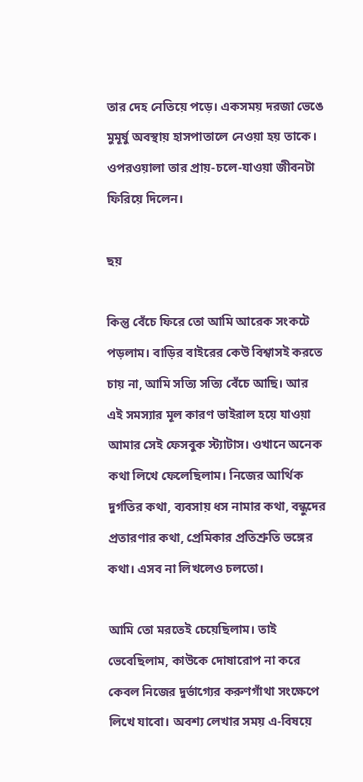তার দেহ নেতিয়ে পড়ে। একসময় দরজা ভেঙে মুমূর্ষু অবস্থায় হাসপাতালে নেওয়া হয় তাকে। ওপরওয়ালা তার প্রায়-চলে-যাওয়া জীবনটা ফিরিয়ে দিলেন।

ছয়

কিন্তু বেঁচে ফিরে তো আমি আরেক সংকটে পড়লাম। বাড়ির বাইরের কেউ বিশ্বাসই করতে চায় না, আমি সত্যি সত্যি বেঁচে আছি। আর এই সমস্যার মূল কারণ ভাইরাল হয়ে যাওয়া আমার সেই ফেসবুক স্ট্যাটাস। ওখানে অনেক কথা লিখে ফেলেছিলাম। নিজের আর্থিক দুর্গতির কথা, ব্যবসায় ধস নামার কথা, বন্ধুদের প্রতারণার কথা, প্রেমিকার প্রতিশ্রুতি ভঙ্গের কথা। এসব না লিখলেও চলতো।

আমি তো মরতেই চেয়েছিলাম। তাই ভেবেছিলাম, কাউকে দোষারোপ না করে কেবল নিজের দুর্ভাগ্যের করুণগাঁথা সংক্ষেপে লিখে যাবো। অবশ্য লেখার সময় এ-বিষয়ে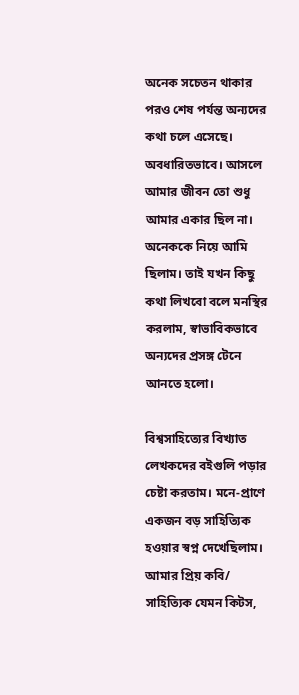অনেক সচেতন থাকার পরও শেষ পর্যন্ত অন্যদের কথা চলে এসেছে। অবধারিতভাবে। আসলে আমার জীবন তো শুধু আমার একার ছিল না। অনেককে নিয়ে আমি ছিলাম। তাই যখন কিছু কথা লিখবো বলে মনস্থির করলাম, স্বাভাবিকভাবে অন্যদের প্রসঙ্গ টেনে আনতে হলো।

বিশ্বসাহিত্যের বিখ্যাত লেখকদের বইগুলি পড়ার চেষ্টা করতাম। মনে-প্রাণে একজন বড় সাহিত্যিক হওয়ার স্বপ্ন দেখেছিলাম। আমার প্রিয় কবি/ সাহিত্যিক যেমন কিটস,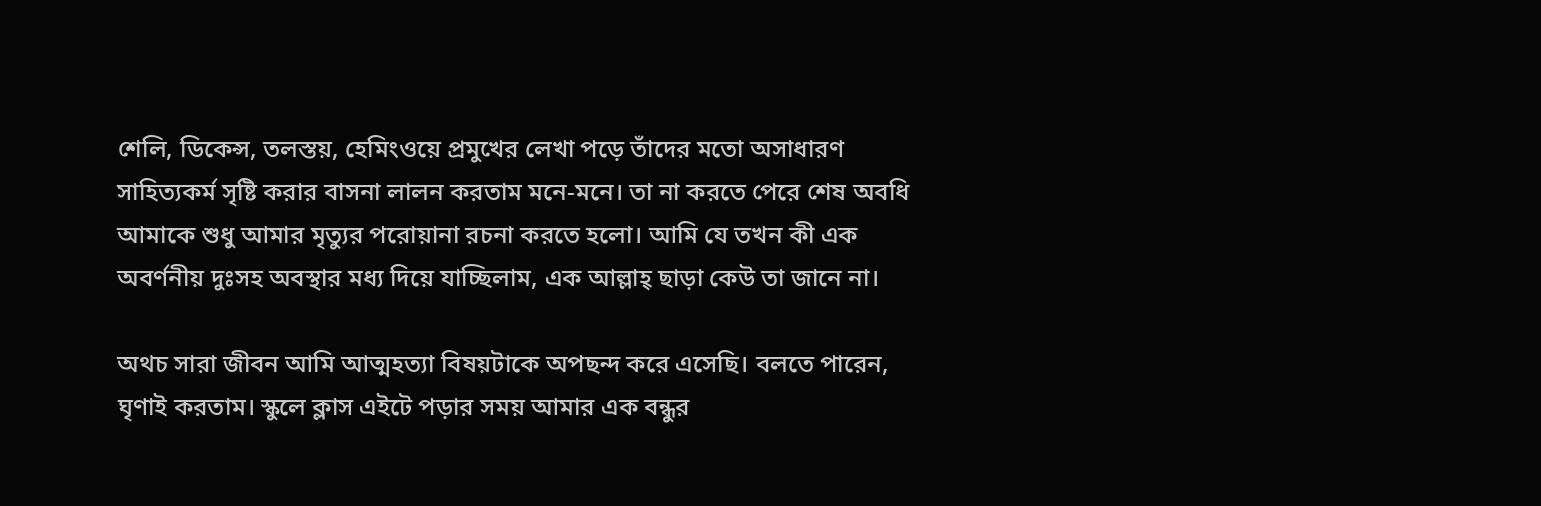শেলি, ডিকেন্স, তলস্তয়, হেমিংওয়ে প্রমুখের লেখা পড়ে তাঁদের মতো অসাধারণ সাহিত্যকর্ম সৃষ্টি করার বাসনা লালন করতাম মনে-মনে। তা না করতে পেরে শেষ অবধি আমাকে শুধু আমার মৃত্যুর পরোয়ানা রচনা করতে হলো। আমি যে তখন কী এক অবর্ণনীয় দুঃসহ অবস্থার মধ্য দিয়ে যাচ্ছিলাম, এক আল্লাহ্‌ ছাড়া কেউ তা জানে না।

অথচ সারা জীবন আমি আত্মহত্যা বিষয়টাকে অপছন্দ করে এসেছি। বলতে পারেন, ঘৃণাই করতাম। স্কুলে ক্লাস এইটে পড়ার সময় আমার এক বন্ধুর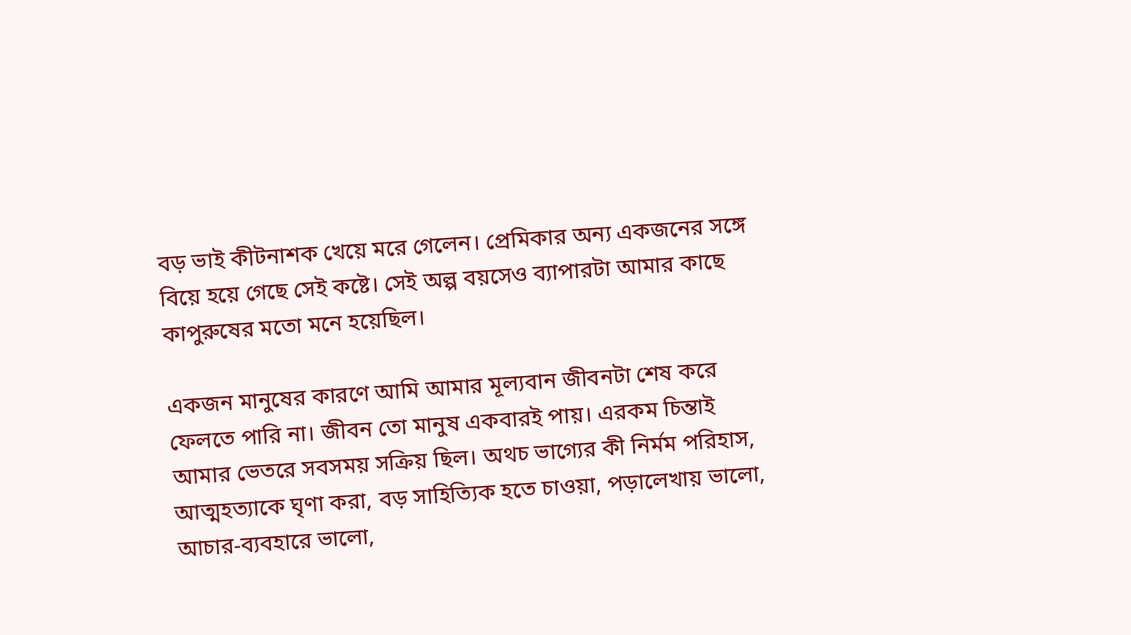বড় ভাই কীটনাশক খেয়ে মরে গেলেন। প্রেমিকার অন্য একজনের সঙ্গে বিয়ে হয়ে গেছে সেই কষ্টে। সেই অল্প বয়সেও ব্যাপারটা আমার কাছে কাপুরুষের মতো মনে হয়েছিল।

একজন মানুষের কারণে আমি আমার মূল্যবান জীবনটা শেষ করে ফেলতে পারি না। জীবন তো মানুষ একবারই পায়। এরকম চিন্তাই আমার ভেতরে সবসময় সক্রিয় ছিল। অথচ ভাগ্যের কী নির্মম পরিহাস, আত্মহত্যাকে ঘৃণা করা, বড় সাহিত্যিক হতে চাওয়া, পড়ালেখায় ভালো, আচার-ব্যবহারে ভালো,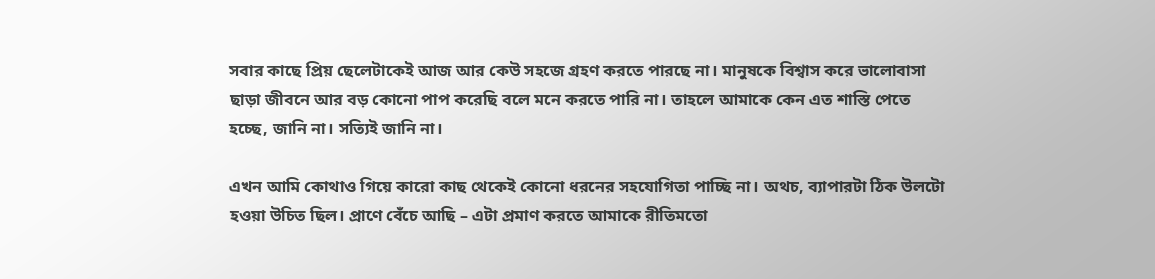সবার কাছে প্রিয় ছেলেটাকেই আজ আর কেউ সহজে গ্রহণ করতে পারছে না। মানুষকে বিশ্বাস করে ভালোবাসা ছাড়া জীবনে আর বড় কোনো পাপ করেছি বলে মনে করতে পারি না। তাহলে আমাকে কেন এত শাস্তি পেতে হচ্ছে, জানি না। সত্যিই জানি না।

এখন আমি কোথাও গিয়ে কারো কাছ থেকেই কোনো ধরনের সহযোগিতা পাচ্ছি না। অথচ, ব্যাপারটা ঠিক উলটো হওয়া উচিত ছিল। প্রাণে বেঁচে আছি – এটা প্রমাণ করতে আমাকে রীতিমতো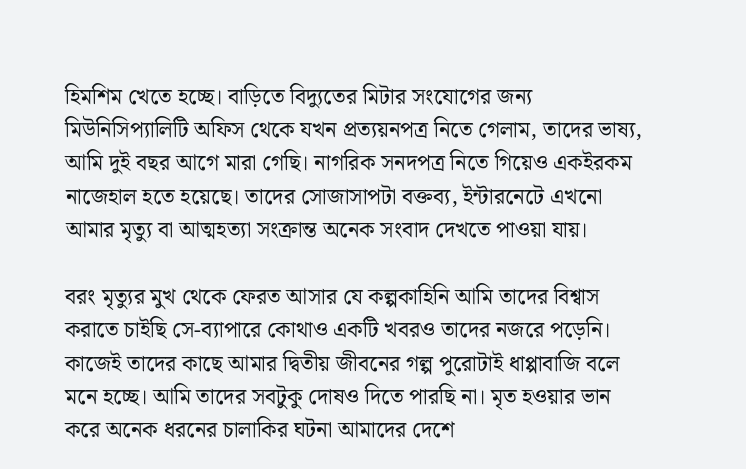হিমশিম খেতে হচ্ছে। বাড়িতে বিদ্যুতের মিটার সংযোগের জন্য মিউনিসিপ্যালিটি অফিস থেকে যখন প্রত্যয়নপত্র নিতে গেলাম, তাদের ভাষ্য, আমি দুই বছর আগে মারা গেছি। নাগরিক সনদপত্র নিতে গিয়েও একইরকম নাজেহাল হতে হয়েছে। তাদের সোজাসাপটা বক্তব্য, ইন্টারনেটে এখনো আমার মৃত্যু বা আত্মহত্যা সংক্রান্ত অনেক সংবাদ দেখতে পাওয়া যায়।

বরং মৃত্যুর মুখ থেকে ফেরত আসার যে কল্পকাহিনি আমি তাদের বিশ্বাস করাতে চাইছি সে-ব্যাপারে কোথাও একটি খবরও তাদের নজরে পড়েনি। কাজেই তাদের কাছে আমার দ্বিতীয় জীবনের গল্প পুরোটাই ধাপ্পাবাজি বলে মনে হচ্ছে। আমি তাদের সবটুকু দোষও দিতে পারছি না। মৃত হওয়ার ভান করে অনেক ধরনের চালাকির ঘটনা আমাদের দেশে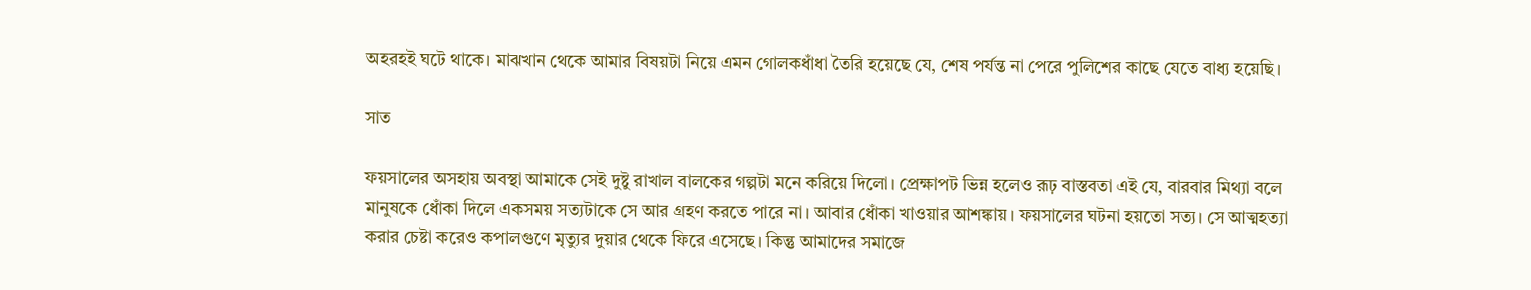অহরহই ঘটে থাকে। মাঝখান থেকে আমার বিষয়টা নিয়ে এমন গোলকধাঁধা তৈরি হয়েছে যে, শেষ পর্যন্ত না পেরে পুলিশের কাছে যেতে বাধ্য হয়েছি।

সাত

ফয়সালের অসহায় অবস্থা আমাকে সেই দুষ্টু রাখাল বালকের গল্পটা মনে করিয়ে দিলো। প্রেক্ষাপট ভিন্ন হলেও রূঢ় বাস্তবতা এই যে, বারবার মিথ্যা বলে মানুষকে ধোঁকা দিলে একসময় সত্যটাকে সে আর গ্রহণ করতে পারে না। আবার ধোঁকা খাওয়ার আশঙ্কায়। ফয়সালের ঘটনা হয়তো সত্য। সে আত্মহত্যা করার চেষ্টা করেও কপালগুণে মৃত্যুর দুয়ার থেকে ফিরে এসেছে। কিন্তু আমাদের সমাজে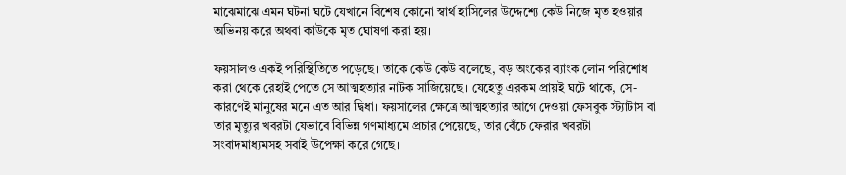মাঝেমাঝে এমন ঘটনা ঘটে যেখানে বিশেষ কোনো স্বার্থ হাসিলের উদ্দেশ্যে কেউ নিজে মৃত হওয়ার অভিনয় করে অথবা কাউকে মৃত ঘোষণা করা হয়।

ফয়সালও একই পরিস্থিতিতে পড়েছে। তাকে কেউ কেউ বলেছে, বড় অংকের ব্যাংক লোন পরিশোধ করা থেকে রেহাই পেতে সে আত্মহত্যার নাটক সাজিয়েছে। যেহেতু এরকম প্রায়ই ঘটে থাকে, সে-কারণেই মানুষের মনে এত আর দ্বিধা। ফয়সালের ক্ষেত্রে আত্মহত্যার আগে দেওয়া ফেসবুক স্ট্যাটাস বা তার মৃত্যুর খবরটা যেভাবে বিভিন্ন গণমাধ্যমে প্রচার পেয়েছে, তার বেঁচে ফেরার খবরটা সংবাদমাধ্যমসহ সবাই উপেক্ষা করে গেছে।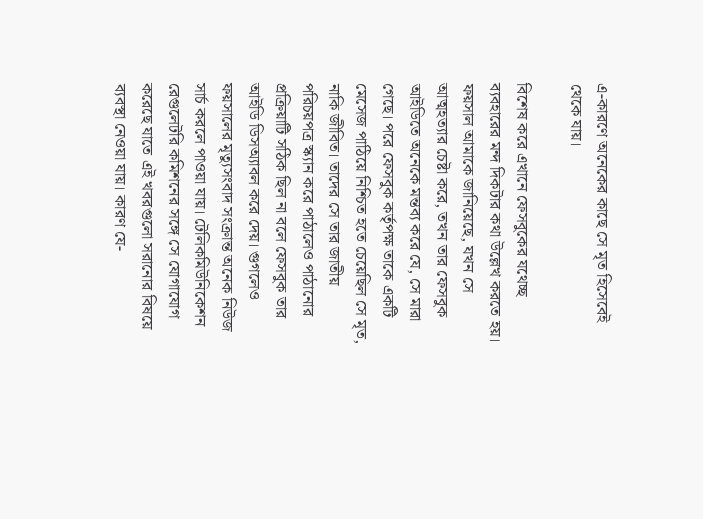এ-কারণে অনেকের কাছে সে মৃত হিসেবেই থেকে যায়।

বিশেষ করে এখানে ফেসবুকের যথেচ্ছ ব্যবহারের মন্দ দিকটার কথা উল্লেখ করতে হয়। ফয়সাল আমাকে জানিয়েছে, যখন সে আত্মহত্যার চেষ্টা করে, তখন তার ফেসবুক আইডিতে অনেকে মন্তব্য করে যে, সে মারা গেছে। পরে ফেসবুক কর্তৃপক্ষ তাকে একটি মেসেজ পাঠিয়ে নিশ্চিত হতে চেয়েছিল সে মৃত, নাকি জীবিত। তাদের সে তার জাতীয় পরিচয়পত্র স্ক্যান করে পাঠালেও পাঠানোর প্রক্রিয়াটি সঠিক ছিল না বলে ফেসবুক তার আইডি ডিসঅ্যাবল করে দেয়। গুগলেও ফয়সালের মৃত্যুসংবাদ সংক্রান্ত অনেক নিউজ সার্চ করলে পাওয়া যায়। টেলিকমিউনিকেশন রেগুলেটরি কমিশনের সঙ্গে সে যোগাযোগ করেছে যাতে এই খবরগুলো সরানোর বিষয়ে ব্যবস্থা নেওয়া যায়। কারণ যে-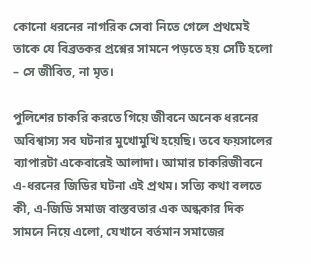কোনো ধরনের নাগরিক সেবা নিতে গেলে প্রথমেই তাকে যে বিব্রতকর প্রশ্নের সামনে পড়তে হয় সেটি হলো – সে জীবিত, না মৃত।

পুলিশের চাকরি করতে গিয়ে জীবনে অনেক ধরনের অবিশ্বাস্য সব ঘটনার মুখোমুখি হয়েছি। তবে ফয়সালের ব্যাপারটা একেবারেই আলাদা। আমার চাকরিজীবনে এ-ধরনের জিডির ঘটনা এই প্রথম। সত্যি কথা বলতে কী, এ-জিডি সমাজ বাস্তবতার এক অন্ধকার দিক সামনে নিয়ে এলো, যেখানে বর্তমান সমাজের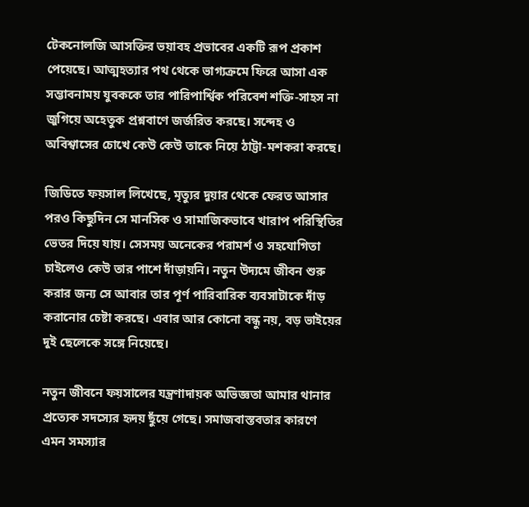টেকনোলজি আসক্তির ভয়াবহ প্রভাবের একটি রূপ প্রকাশ পেয়েছে। আত্মহত্যার পথ থেকে ভাগ্যক্রমে ফিরে আসা এক সম্ভাবনাময় যুবককে তার পারিপার্শ্বিক পরিবেশ শক্তি-সাহস না জুগিয়ে অহেতুক প্রশ্নবাণে জর্জরিত করছে। সন্দেহ ও অবিশ্বাসের চোখে কেউ কেউ তাকে নিয়ে ঠাট্টা-মশকরা করছে।

জিডিতে ফয়সাল লিখেছে, মৃত্যুর দুয়ার থেকে ফেরত আসার পরও কিছুদিন সে মানসিক ও সামাজিকভাবে খারাপ পরিস্থিতির ভেতর দিয়ে যায়। সেসময় অনেকের পরামর্শ ও সহযোগিতা চাইলেও কেউ তার পাশে দাঁড়ায়নি। নতুন উদ্যমে জীবন শুরু করার জন্য সে আবার তার পূর্ণ পারিবারিক ব্যবসাটাকে দাঁড় করানোর চেষ্টা করছে। এবার আর কোনো বন্ধু নয়, বড় ভাইয়ের দুই ছেলেকে সঙ্গে নিয়েছে।

নতুন জীবনে ফয়সালের যন্ত্রণাদায়ক অভিজ্ঞতা আমার থানার প্রত্যেক সদস্যের হৃদয় ছুঁয়ে গেছে। সমাজবাস্তবতার কারণে এমন সমস্যার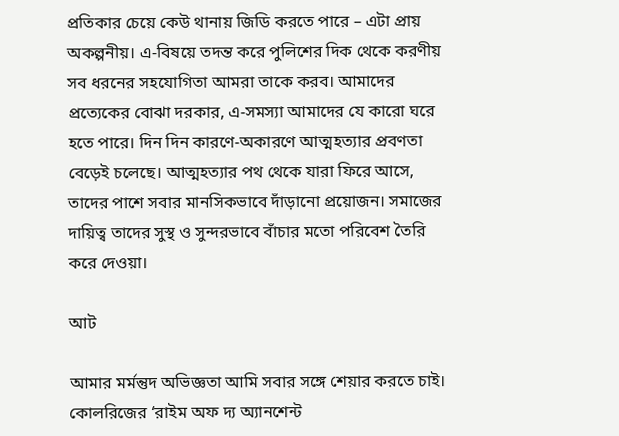প্রতিকার চেয়ে কেউ থানায় জিডি করতে পারে – এটা প্রায় অকল্পনীয়। এ-বিষয়ে তদন্ত করে পুলিশের দিক থেকে করণীয় সব ধরনের সহযোগিতা আমরা তাকে করব। আমাদের প্রত্যেকের বোঝা দরকার, এ-সমস্যা আমাদের যে কারো ঘরে হতে পারে। দিন দিন কারণে-অকারণে আত্মহত্যার প্রবণতা বেড়েই চলেছে। আত্মহত্যার পথ থেকে যারা ফিরে আসে, তাদের পাশে সবার মানসিকভাবে দাঁড়ানো প্রয়োজন। সমাজের দায়িত্ব তাদের সুস্থ ও সুন্দরভাবে বাঁচার মতো পরিবেশ তৈরি করে দেওয়া।

আট

আমার মর্মন্তুদ অভিজ্ঞতা আমি সবার সঙ্গে শেয়ার করতে চাই। কোলরিজের ‘রাইম অফ দ্য অ্যানশেন্ট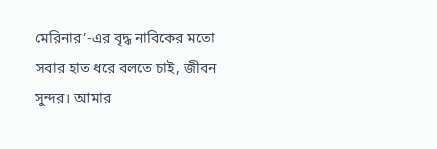মেরিনার’-এর বৃদ্ধ নাবিকের মতো সবার হাত ধরে বলতে চাই, জীবন সুন্দর। আমার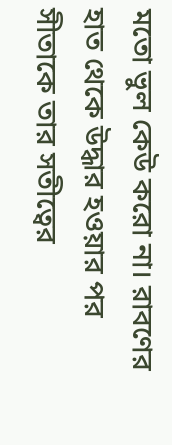মতো ভুল কেউ করো না। রাবণের হাত থেকে উদ্ধার হওয়ার পর সীতাকে তার সতীত্বের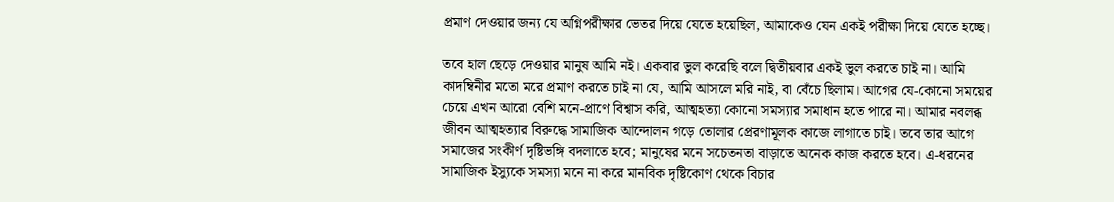প্রমাণ দেওয়ার জন্য যে অগ্নিপরীক্ষার ভেতর দিয়ে যেতে হয়েছিল, আমাকেও যেন একই পরীক্ষা দিয়ে যেতে হচ্ছে।

তবে হাল ছেড়ে দেওয়ার মানুষ আমি নই। একবার ভুল করেছি বলে দ্বিতীয়বার একই ভুল করতে চাই না। আমি কাদম্বিনীর মতো মরে প্রমাণ করতে চাই না যে, আমি আসলে মরি নাই, বা বেঁচে ছিলাম। আগের যে-কোনো সময়ের চেয়ে এখন আরো বেশি মনে-প্রাণে বিশ্বাস করি, আত্মহত্যা কোনো সমস্যার সমাধান হতে পারে না। আমার নবলব্ধ জীবন আত্মহত্যার বিরুদ্ধে সামাজিক আন্দোলন গড়ে তোলার প্রেরণামূলক কাজে লাগাতে চাই। তবে তার আগে সমাজের সংকীর্ণ দৃষ্টিভঙ্গি বদলাতে হবে; মানুষের মনে সচেতনতা বাড়াতে অনেক কাজ করতে হবে। এ-ধরনের সামাজিক ইস্যুকে সমস্যা মনে না করে মানবিক দৃষ্টিকোণ থেকে বিচার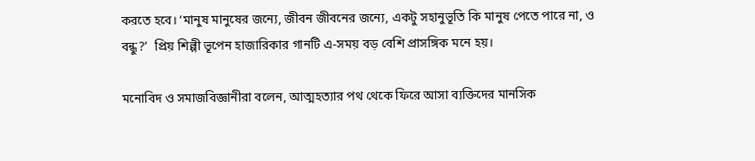করতে হবে। ‘মানুষ মানুষের জন্যে, জীবন জীবনের জন্যে, একটু সহানুভূতি কি মানুষ পেতে পারে না, ও বন্ধু?’  প্রিয় শিল্পী ভূপেন হাজারিকার গানটি এ-সময় বড় বেশি প্রাসঙ্গিক মনে হয়।

মনোবিদ ও সমাজবিজ্ঞানীরা বলেন, আত্মহত্যার পথ থেকে ফিরে আসা ব্যক্তিদের মানসিক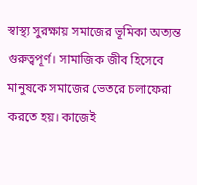স্বাস্থ্য সুরক্ষায় সমাজের ভূমিকা অত্যন্ত গুরুত্বপূর্ণ। সামাজিক জীব হিসেবে মানুষকে সমাজের ভেতরে চলাফেরা করতে হয়। কাজেই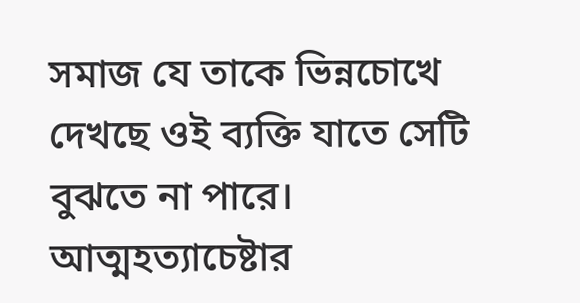সমাজ যে তাকে ভিন্নচোখে দেখছে ওই ব্যক্তি যাতে সেটি বুঝতে না পারে। আত্মহত্যাচেষ্টার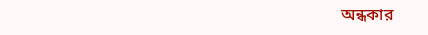অন্ধকার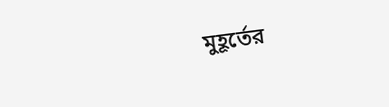মুহূর্তের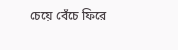চেয়ে বেঁচে ফিরে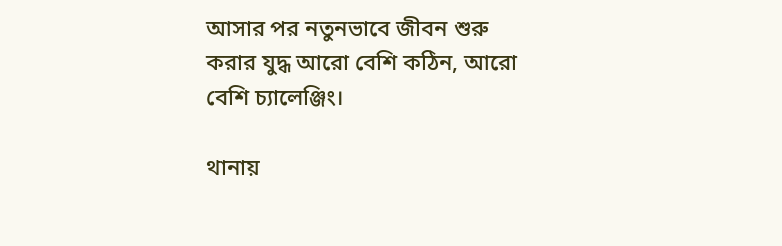আসার পর নতুনভাবে জীবন শুরু করার যুদ্ধ আরো বেশি কঠিন, আরো বেশি চ্যালেঞ্জিং।

থানায়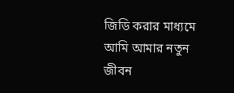জিডি করার মাধ্যমে আমি আমার নতুন জীবন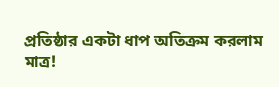প্রতিষ্ঠার একটা ধাপ অতিক্রম করলাম মাত্র!